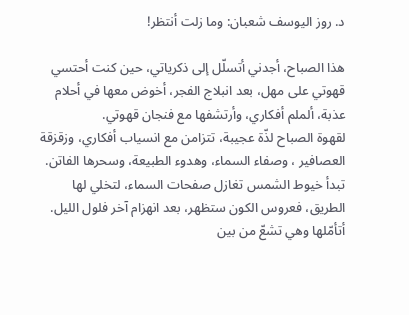د. روز اليوسف شعبان: وما زلت أنتظر!

هذا الصباح، أجدني أتسلّل إلى ذكرياتي، حين كنت أحتسي قهوتي على مهل، بعد انبلاج الفجر، أخوض معها في أحلام عذبة، ألملم أفكاري، وأرتشفها مع فنجان قهوتي.
لقهوة الصباح لذّة عجيبة، تتزامن مع انسياب أفكاري، وزقزقة العصافير ، وصفاء السماء، وهدوء الطبيعة، وسحرها الفاتن.
تبدأ خيوط الشمس تغازل صفحات السماء، لتخلي لها الطريق، فعروس الكون ستظهر، بعد انهزام آخر فلول الليل.
أتأمّلها وهي تشعّ من بين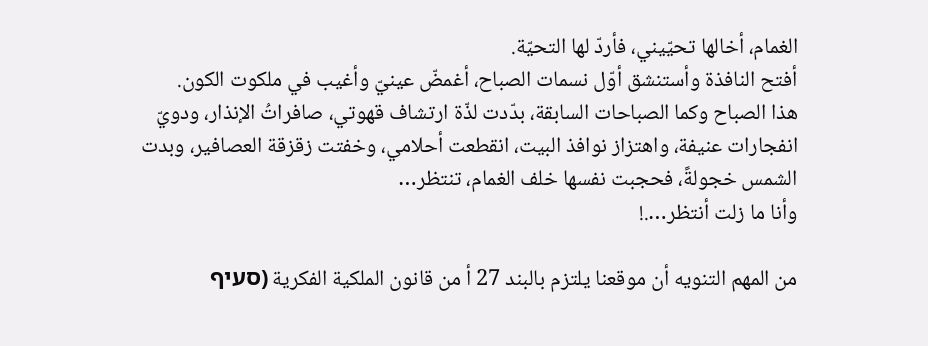الغمام، أخالها تحيّيني، فأردّ لها التحيّة.
أفتح النافذة وأستنشق أوّل نسمات الصباح، أغمضّ عينيّ وأغيب في ملكوت الكون.
هذا الصباح وكما الصباحات السابقة، بدّدت لذّة ارتشاف قهوتي، صافراتُ الإنذار، ودويّ انفجارات عنيفة، واهتزاز نوافذ البيت، انقطعت أحلامي، وخفتت زقزقة العصافير، وبدت الشمس خجولةً، فحجبت نفسها خلف الغمام، تنتظر…
وأنا ما زلت أنتظر….!

من المهم التنويه أن موقعنا يلتزم بالبند 27 أ من قانون الملكية الفكرية (סעיף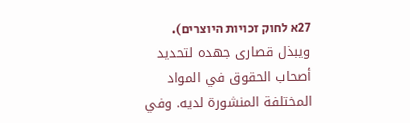27א לחוק זכויות היוצרים). ويبذل قصارى جهده لتحديد أصحاب الحقوق في المواد المختلفة المنشورة لديه. وفي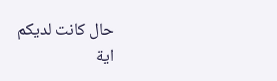حال كانت لديكم اية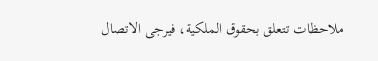ملاحظات تتعلق بحقوق الملكية، فيرجى الاتصال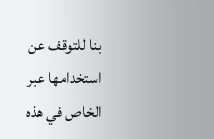بنا للتوقف عن استخدامها عبر الخاص في هذه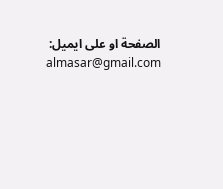الصفحة او على ايميل: almasar@gmail.com